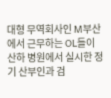대형 무역회사인 M부산에서 근무하는 OL들이 산하 병원에서 실시한 정기 산부인과 검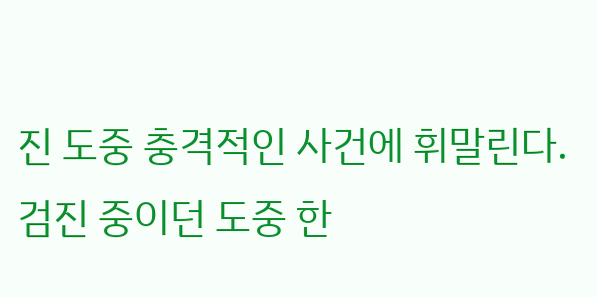진 도중 충격적인 사건에 휘말린다. 검진 중이던 도중 한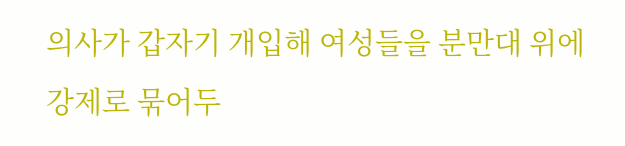의사가 갑자기 개입해 여성들을 분만대 위에 강제로 묶어두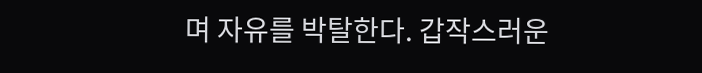며 자유를 박탈한다. 갑작스러운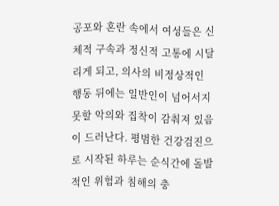공포와 혼란 속에서 여성들은 신체적 구속과 정신적 고통에 시달리게 되고, 의사의 비정상적인 행동 뒤에는 일반인이 넘어서지 못할 악의와 집착이 감춰져 있음이 드러난다. 평범한 건강검진으로 시작된 하루는 순식간에 돌발적인 위험과 침해의 충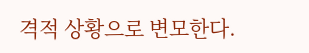격적 상황으로 변모한다.